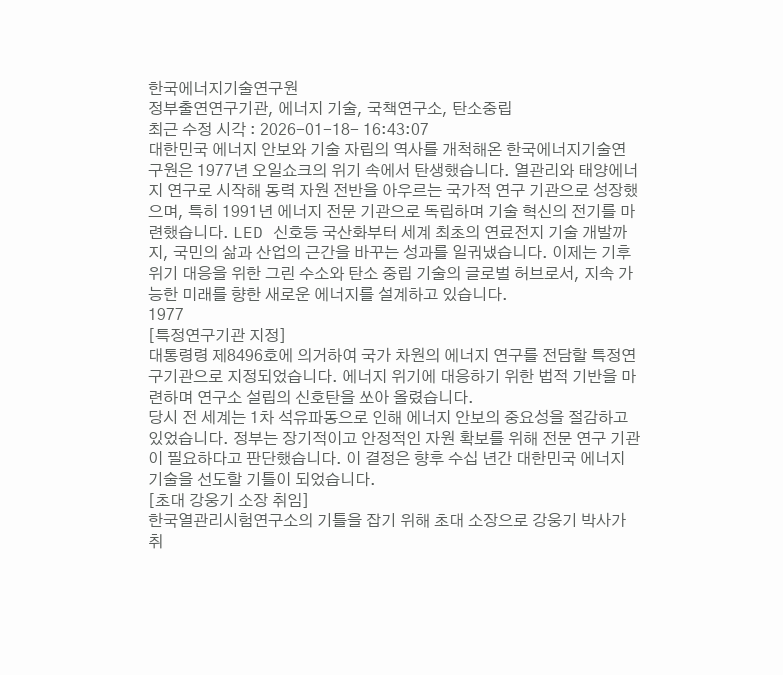한국에너지기술연구원
정부출연연구기관, 에너지 기술, 국책연구소, 탄소중립
최근 수정 시각 : 2026-01-18- 16:43:07
대한민국 에너지 안보와 기술 자립의 역사를 개척해온 한국에너지기술연구원은 1977년 오일쇼크의 위기 속에서 탄생했습니다. 열관리와 태양에너지 연구로 시작해 동력 자원 전반을 아우르는 국가적 연구 기관으로 성장했으며, 특히 1991년 에너지 전문 기관으로 독립하며 기술 혁신의 전기를 마련했습니다. LED 신호등 국산화부터 세계 최초의 연료전지 기술 개발까지, 국민의 삶과 산업의 근간을 바꾸는 성과를 일궈냈습니다. 이제는 기후 위기 대응을 위한 그린 수소와 탄소 중립 기술의 글로벌 허브로서, 지속 가능한 미래를 향한 새로운 에너지를 설계하고 있습니다.
1977
[특정연구기관 지정]
대통령령 제8496호에 의거하여 국가 차원의 에너지 연구를 전담할 특정연구기관으로 지정되었습니다. 에너지 위기에 대응하기 위한 법적 기반을 마련하며 연구소 설립의 신호탄을 쏘아 올렸습니다.
당시 전 세계는 1차 석유파동으로 인해 에너지 안보의 중요성을 절감하고 있었습니다. 정부는 장기적이고 안정적인 자원 확보를 위해 전문 연구 기관이 필요하다고 판단했습니다. 이 결정은 향후 수십 년간 대한민국 에너지 기술을 선도할 기틀이 되었습니다.
[초대 강웅기 소장 취임]
한국열관리시험연구소의 기틀을 잡기 위해 초대 소장으로 강웅기 박사가 취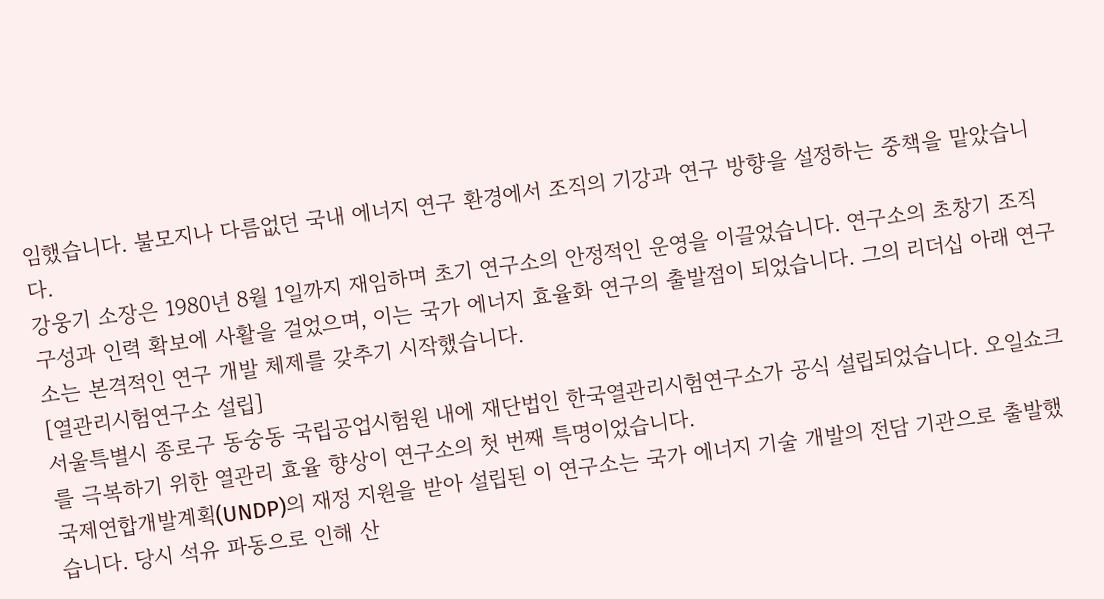임했습니다. 불모지나 다름없던 국내 에너지 연구 환경에서 조직의 기강과 연구 방향을 설정하는 중책을 맡았습니다.
강웅기 소장은 1980년 8월 1일까지 재임하며 초기 연구소의 안정적인 운영을 이끌었습니다. 연구소의 초창기 조직 구성과 인력 확보에 사활을 걸었으며, 이는 국가 에너지 효율화 연구의 출발점이 되었습니다. 그의 리더십 아래 연구소는 본격적인 연구 개발 체제를 갖추기 시작했습니다.
[열관리시험연구소 설립]
서울특별시 종로구 동숭동 국립공업시험원 내에 재단법인 한국열관리시험연구소가 공식 설립되었습니다. 오일쇼크를 극복하기 위한 열관리 효율 향상이 연구소의 첫 번째 특명이었습니다.
국제연합개발계획(UNDP)의 재정 지원을 받아 설립된 이 연구소는 국가 에너지 기술 개발의 전담 기관으로 출발했습니다. 당시 석유 파동으로 인해 산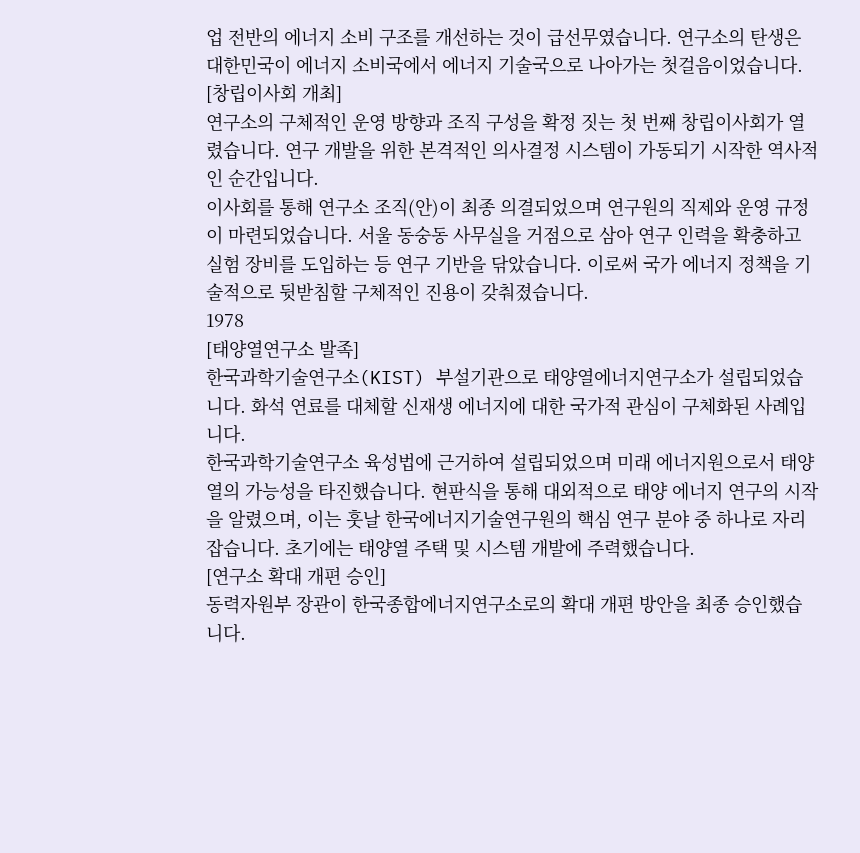업 전반의 에너지 소비 구조를 개선하는 것이 급선무였습니다. 연구소의 탄생은 대한민국이 에너지 소비국에서 에너지 기술국으로 나아가는 첫걸음이었습니다.
[창립이사회 개최]
연구소의 구체적인 운영 방향과 조직 구성을 확정 짓는 첫 번째 창립이사회가 열렸습니다. 연구 개발을 위한 본격적인 의사결정 시스템이 가동되기 시작한 역사적인 순간입니다.
이사회를 통해 연구소 조직(안)이 최종 의결되었으며 연구원의 직제와 운영 규정이 마련되었습니다. 서울 동숭동 사무실을 거점으로 삼아 연구 인력을 확충하고 실험 장비를 도입하는 등 연구 기반을 닦았습니다. 이로써 국가 에너지 정책을 기술적으로 뒷받침할 구체적인 진용이 갖춰졌습니다.
1978
[태양열연구소 발족]
한국과학기술연구소(KIST) 부설기관으로 태양열에너지연구소가 설립되었습니다. 화석 연료를 대체할 신재생 에너지에 대한 국가적 관심이 구체화된 사례입니다.
한국과학기술연구소 육성법에 근거하여 설립되었으며 미래 에너지원으로서 태양열의 가능성을 타진했습니다. 현판식을 통해 대외적으로 태양 에너지 연구의 시작을 알렸으며, 이는 훗날 한국에너지기술연구원의 핵심 연구 분야 중 하나로 자리 잡습니다. 초기에는 태양열 주택 및 시스템 개발에 주력했습니다.
[연구소 확대 개편 승인]
동력자원부 장관이 한국종합에너지연구소로의 확대 개편 방안을 최종 승인했습니다.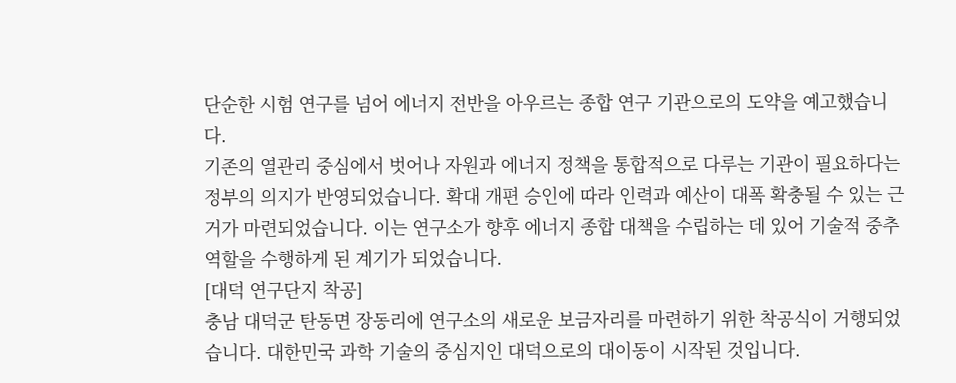단순한 시험 연구를 넘어 에너지 전반을 아우르는 종합 연구 기관으로의 도약을 예고했습니다.
기존의 열관리 중심에서 벗어나 자원과 에너지 정책을 통합적으로 다루는 기관이 필요하다는 정부의 의지가 반영되었습니다. 확대 개편 승인에 따라 인력과 예산이 대폭 확충될 수 있는 근거가 마련되었습니다. 이는 연구소가 향후 에너지 종합 대책을 수립하는 데 있어 기술적 중추 역할을 수행하게 된 계기가 되었습니다.
[대덕 연구단지 착공]
충남 대덕군 탄동면 장동리에 연구소의 새로운 보금자리를 마련하기 위한 착공식이 거행되었습니다. 대한민국 과학 기술의 중심지인 대덕으로의 대이동이 시작된 것입니다.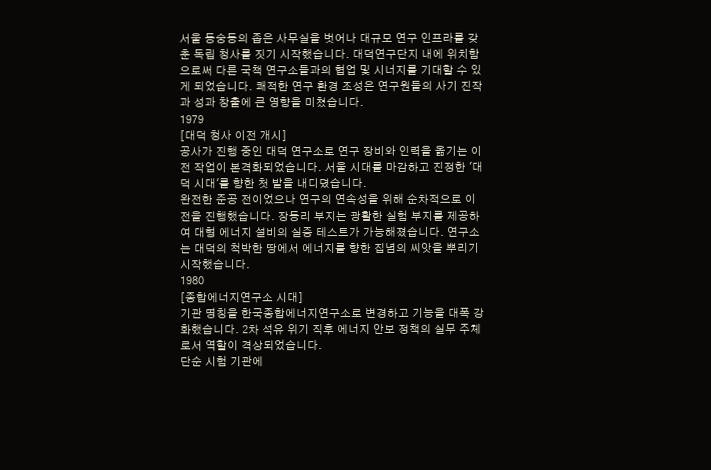서울 동숭동의 좁은 사무실을 벗어나 대규모 연구 인프라를 갖춘 독립 청사를 짓기 시작했습니다. 대덕연구단지 내에 위치함으로써 다른 국책 연구소들과의 협업 및 시너지를 기대할 수 있게 되었습니다. 쾌적한 연구 환경 조성은 연구원들의 사기 진작과 성과 창출에 큰 영향을 미쳤습니다.
1979
[대덕 청사 이전 개시]
공사가 진행 중인 대덕 연구소로 연구 장비와 인력을 옮기는 이전 작업이 본격화되었습니다. 서울 시대를 마감하고 진정한 '대덕 시대'를 향한 첫 발을 내디뎠습니다.
완전한 준공 전이었으나 연구의 연속성을 위해 순차적으로 이전을 진행했습니다. 장동리 부지는 광활한 실험 부지를 제공하여 대형 에너지 설비의 실증 테스트가 가능해졌습니다. 연구소는 대덕의 척박한 땅에서 에너지를 향한 집념의 씨앗을 뿌리기 시작했습니다.
1980
[종합에너지연구소 시대]
기관 명칭을 한국종합에너지연구소로 변경하고 기능을 대폭 강화했습니다. 2차 석유 위기 직후 에너지 안보 정책의 실무 주체로서 역할이 격상되었습니다.
단순 시험 기관에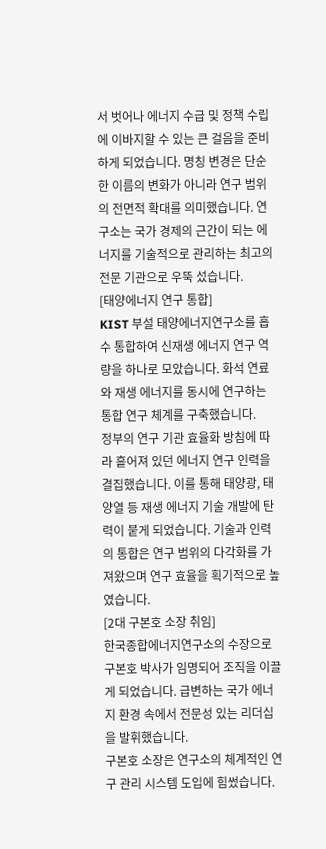서 벗어나 에너지 수급 및 정책 수립에 이바지할 수 있는 큰 걸음을 준비하게 되었습니다. 명칭 변경은 단순한 이름의 변화가 아니라 연구 범위의 전면적 확대를 의미했습니다. 연구소는 국가 경제의 근간이 되는 에너지를 기술적으로 관리하는 최고의 전문 기관으로 우뚝 섰습니다.
[태양에너지 연구 통합]
KIST 부설 태양에너지연구소를 흡수 통합하여 신재생 에너지 연구 역량을 하나로 모았습니다. 화석 연료와 재생 에너지를 동시에 연구하는 통합 연구 체계를 구축했습니다.
정부의 연구 기관 효율화 방침에 따라 흩어져 있던 에너지 연구 인력을 결집했습니다. 이를 통해 태양광, 태양열 등 재생 에너지 기술 개발에 탄력이 붙게 되었습니다. 기술과 인력의 통합은 연구 범위의 다각화를 가져왔으며 연구 효율을 획기적으로 높였습니다.
[2대 구본호 소장 취임]
한국종합에너지연구소의 수장으로 구본호 박사가 임명되어 조직을 이끌게 되었습니다. 급변하는 국가 에너지 환경 속에서 전문성 있는 리더십을 발휘했습니다.
구본호 소장은 연구소의 체계적인 연구 관리 시스템 도입에 힘썼습니다.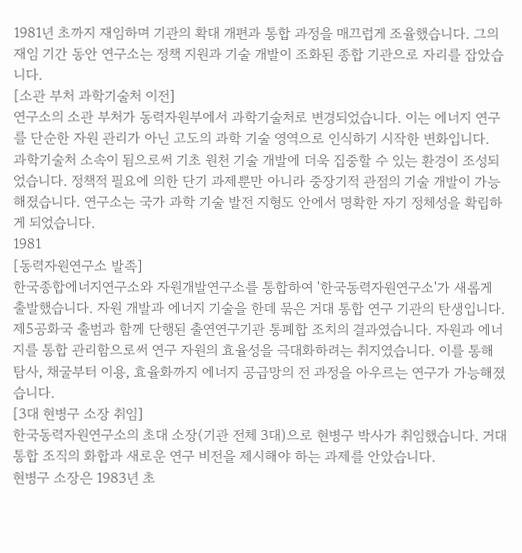1981년 초까지 재임하며 기관의 확대 개편과 통합 과정을 매끄럽게 조율했습니다. 그의 재임 기간 동안 연구소는 정책 지원과 기술 개발이 조화된 종합 기관으로 자리를 잡았습니다.
[소관 부처 과학기술처 이전]
연구소의 소관 부처가 동력자원부에서 과학기술처로 변경되었습니다. 이는 에너지 연구를 단순한 자원 관리가 아닌 고도의 과학 기술 영역으로 인식하기 시작한 변화입니다.
과학기술처 소속이 됨으로써 기초 원천 기술 개발에 더욱 집중할 수 있는 환경이 조성되었습니다. 정책적 필요에 의한 단기 과제뿐만 아니라 중장기적 관점의 기술 개발이 가능해졌습니다. 연구소는 국가 과학 기술 발전 지형도 안에서 명확한 자기 정체성을 확립하게 되었습니다.
1981
[동력자원연구소 발족]
한국종합에너지연구소와 자원개발연구소를 통합하여 '한국동력자원연구소'가 새롭게 출발했습니다. 자원 개발과 에너지 기술을 한데 묶은 거대 통합 연구 기관의 탄생입니다.
제5공화국 출범과 함께 단행된 출연연구기관 통폐합 조치의 결과였습니다. 자원과 에너지를 통합 관리함으로써 연구 자원의 효율성을 극대화하려는 취지였습니다. 이를 통해 탐사, 채굴부터 이용, 효율화까지 에너지 공급망의 전 과정을 아우르는 연구가 가능해졌습니다.
[3대 현병구 소장 취임]
한국동력자원연구소의 초대 소장(기관 전체 3대)으로 현병구 박사가 취임했습니다. 거대 통합 조직의 화합과 새로운 연구 비전을 제시해야 하는 과제를 안았습니다.
현병구 소장은 1983년 초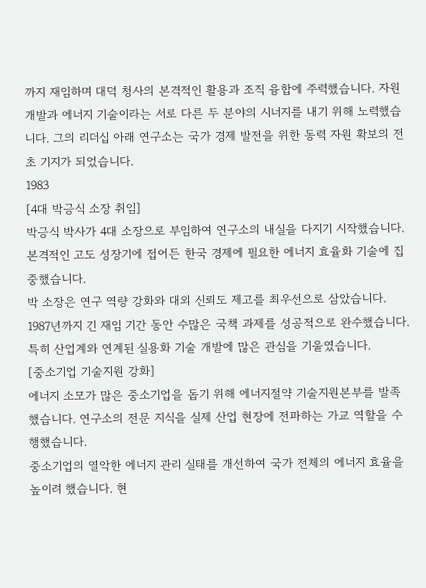까지 재임하며 대덕 청사의 본격적인 활용과 조직 융합에 주력했습니다. 자원 개발과 에너지 기술이라는 서로 다른 두 분야의 시너지를 내기 위해 노력했습니다. 그의 리더십 아래 연구소는 국가 경제 발전을 위한 동력 자원 확보의 전초 기지가 되었습니다.
1983
[4대 박긍식 소장 취임]
박긍식 박사가 4대 소장으로 부임하여 연구소의 내실을 다지기 시작했습니다. 본격적인 고도 성장기에 접어든 한국 경제에 필요한 에너지 효율화 기술에 집중했습니다.
박 소장은 연구 역량 강화와 대외 신뢰도 제고를 최우선으로 삼았습니다. 1987년까지 긴 재임 기간 동안 수많은 국책 과제를 성공적으로 완수했습니다. 특히 산업계와 연계된 실용화 기술 개발에 많은 관심을 기울였습니다.
[중소기업 기술지원 강화]
에너지 소모가 많은 중소기업을 돕기 위해 에너지절약 기술지원본부를 발족했습니다. 연구소의 전문 지식을 실제 산업 현장에 전파하는 가교 역할을 수행했습니다.
중소기업의 열악한 에너지 관리 실태를 개선하여 국가 전체의 에너지 효율을 높이려 했습니다. 현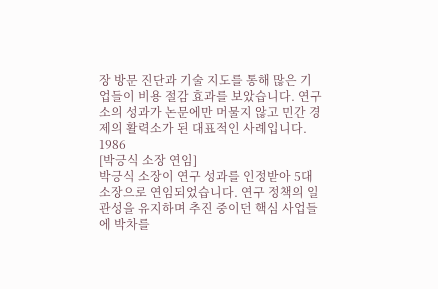장 방문 진단과 기술 지도를 통해 많은 기업들이 비용 절감 효과를 보았습니다. 연구소의 성과가 논문에만 머물지 않고 민간 경제의 활력소가 된 대표적인 사례입니다.
1986
[박긍식 소장 연임]
박긍식 소장이 연구 성과를 인정받아 5대 소장으로 연임되었습니다. 연구 정책의 일관성을 유지하며 추진 중이던 핵심 사업들에 박차를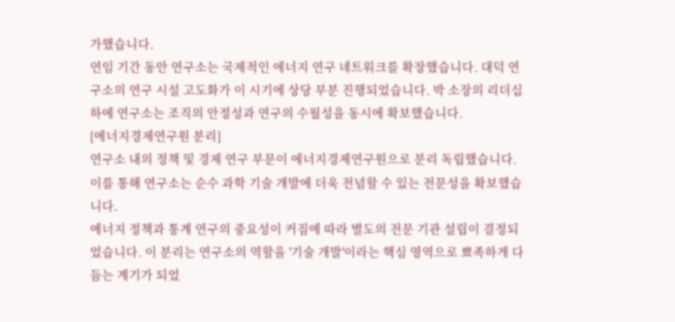가했습니다.
연임 기간 동안 연구소는 국제적인 에너지 연구 네트워크를 확장했습니다. 대덕 연구소의 연구 시설 고도화가 이 시기에 상당 부분 진행되었습니다. 박 소장의 리더십 하에 연구소는 조직의 안정성과 연구의 수월성을 동시에 확보했습니다.
[에너지경제연구원 분리]
연구소 내의 정책 및 경제 연구 부문이 에너지경제연구원으로 분리 독립했습니다. 이를 통해 연구소는 순수 과학 기술 개발에 더욱 전념할 수 있는 전문성을 확보했습니다.
에너지 정책과 통계 연구의 중요성이 커짐에 따라 별도의 전문 기관 설립이 결정되었습니다. 이 분리는 연구소의 역할을 '기술 개발'이라는 핵심 영역으로 뾰족하게 다듬는 계기가 되었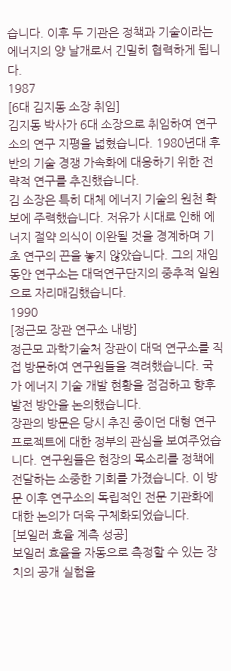습니다. 이후 두 기관은 정책과 기술이라는 에너지의 양 날개로서 긴밀히 협력하게 됩니다.
1987
[6대 김지동 소장 취임]
김지동 박사가 6대 소장으로 취임하여 연구소의 연구 지평을 넓혔습니다. 1980년대 후반의 기술 경쟁 가속화에 대응하기 위한 전략적 연구를 추진했습니다.
김 소장은 특히 대체 에너지 기술의 원천 확보에 주력했습니다. 저유가 시대로 인해 에너지 절약 의식이 이완될 것을 경계하며 기초 연구의 끈을 놓지 않았습니다. 그의 재임 동안 연구소는 대덕연구단지의 중추적 일원으로 자리매김했습니다.
1990
[정근모 장관 연구소 내방]
정근모 과학기술처 장관이 대덕 연구소를 직접 방문하여 연구원들을 격려했습니다. 국가 에너지 기술 개발 현황을 점검하고 향후 발전 방안을 논의했습니다.
장관의 방문은 당시 추진 중이던 대형 연구 프로젝트에 대한 정부의 관심을 보여주었습니다. 연구원들은 현장의 목소리를 정책에 전달하는 소중한 기회를 가졌습니다. 이 방문 이후 연구소의 독립적인 전문 기관화에 대한 논의가 더욱 구체화되었습니다.
[보일러 효율 계측 성공]
보일러 효율을 자동으로 측정할 수 있는 장치의 공개 실험을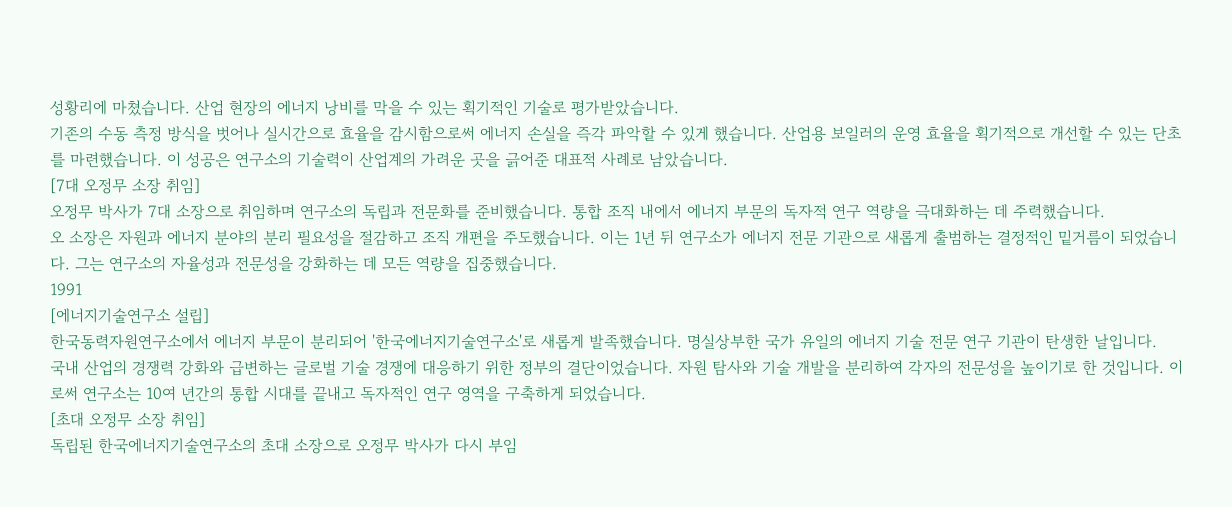성황리에 마쳤습니다. 산업 현장의 에너지 낭비를 막을 수 있는 획기적인 기술로 평가받았습니다.
기존의 수동 측정 방식을 벗어나 실시간으로 효율을 감시함으로써 에너지 손실을 즉각 파악할 수 있게 했습니다. 산업용 보일러의 운영 효율을 획기적으로 개선할 수 있는 단초를 마련했습니다. 이 성공은 연구소의 기술력이 산업계의 가려운 곳을 긁어준 대표적 사례로 남았습니다.
[7대 오정무 소장 취임]
오정무 박사가 7대 소장으로 취임하며 연구소의 독립과 전문화를 준비했습니다. 통합 조직 내에서 에너지 부문의 독자적 연구 역량을 극대화하는 데 주력했습니다.
오 소장은 자원과 에너지 분야의 분리 필요성을 절감하고 조직 개편을 주도했습니다. 이는 1년 뒤 연구소가 에너지 전문 기관으로 새롭게 출범하는 결정적인 밑거름이 되었습니다. 그는 연구소의 자율성과 전문성을 강화하는 데 모든 역량을 집중했습니다.
1991
[에너지기술연구소 설립]
한국동력자원연구소에서 에너지 부문이 분리되어 '한국에너지기술연구소'로 새롭게 발족했습니다. 명실상부한 국가 유일의 에너지 기술 전문 연구 기관이 탄생한 날입니다.
국내 산업의 경쟁력 강화와 급변하는 글로벌 기술 경쟁에 대응하기 위한 정부의 결단이었습니다. 자원 탐사와 기술 개발을 분리하여 각자의 전문성을 높이기로 한 것입니다. 이로써 연구소는 10여 년간의 통합 시대를 끝내고 독자적인 연구 영역을 구축하게 되었습니다.
[초대 오정무 소장 취임]
독립된 한국에너지기술연구소의 초대 소장으로 오정무 박사가 다시 부임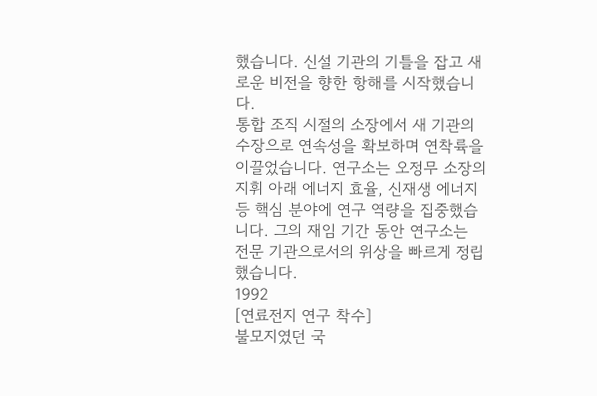했습니다. 신설 기관의 기틀을 잡고 새로운 비전을 향한 항해를 시작했습니다.
통합 조직 시절의 소장에서 새 기관의 수장으로 연속성을 확보하며 연착륙을 이끌었습니다. 연구소는 오정무 소장의 지휘 아래 에너지 효율, 신재생 에너지 등 핵심 분야에 연구 역량을 집중했습니다. 그의 재임 기간 동안 연구소는 전문 기관으로서의 위상을 빠르게 정립했습니다.
1992
[연료전지 연구 착수]
불모지였던 국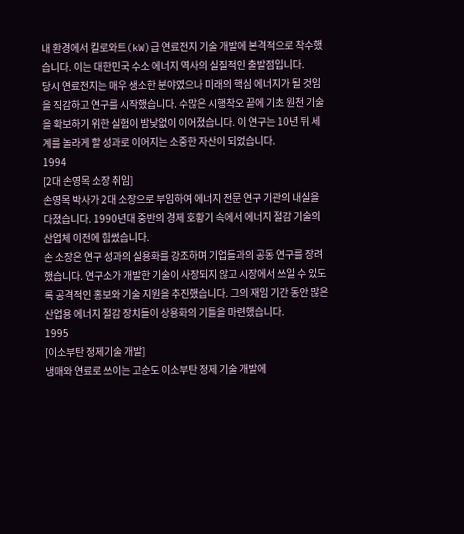내 환경에서 킬로와트(kW)급 연료전지 기술 개발에 본격적으로 착수했습니다. 이는 대한민국 수소 에너지 역사의 실질적인 출발점입니다.
당시 연료전지는 매우 생소한 분야였으나 미래의 핵심 에너지가 될 것임을 직감하고 연구를 시작했습니다. 수많은 시행착오 끝에 기초 원천 기술을 확보하기 위한 실험이 밤낮없이 이어졌습니다. 이 연구는 10년 뒤 세계를 놀라게 할 성과로 이어지는 소중한 자산이 되었습니다.
1994
[2대 손영목 소장 취임]
손영목 박사가 2대 소장으로 부임하여 에너지 전문 연구 기관의 내실을 다졌습니다. 1990년대 중반의 경제 호황기 속에서 에너지 절감 기술의 산업체 이전에 힘썼습니다.
손 소장은 연구 성과의 실용화를 강조하며 기업들과의 공동 연구를 장려했습니다. 연구소가 개발한 기술이 사장되지 않고 시장에서 쓰일 수 있도록 공격적인 홍보와 기술 지원을 추진했습니다. 그의 재임 기간 동안 많은 산업용 에너지 절감 장치들이 상용화의 기틀을 마련했습니다.
1995
[이소부탄 정제기술 개발]
냉매와 연료로 쓰이는 고순도 이소부탄 정제 기술 개발에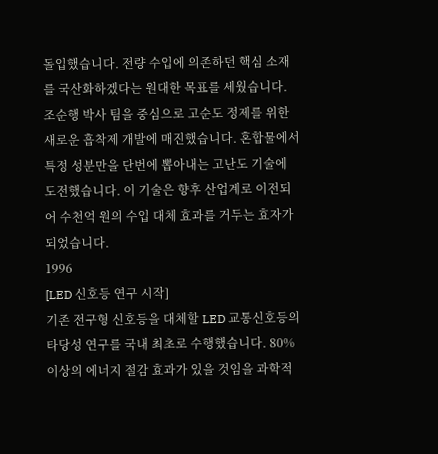돌입했습니다. 전량 수입에 의존하던 핵심 소재를 국산화하겠다는 원대한 목표를 세웠습니다.
조순행 박사 팀을 중심으로 고순도 정제를 위한 새로운 흡착제 개발에 매진했습니다. 혼합물에서 특정 성분만을 단번에 뽑아내는 고난도 기술에 도전했습니다. 이 기술은 향후 산업계로 이전되어 수천억 원의 수입 대체 효과를 거두는 효자가 되었습니다.
1996
[LED 신호등 연구 시작]
기존 전구형 신호등을 대체할 LED 교통신호등의 타당성 연구를 국내 최초로 수행했습니다. 80% 이상의 에너지 절감 효과가 있을 것임을 과학적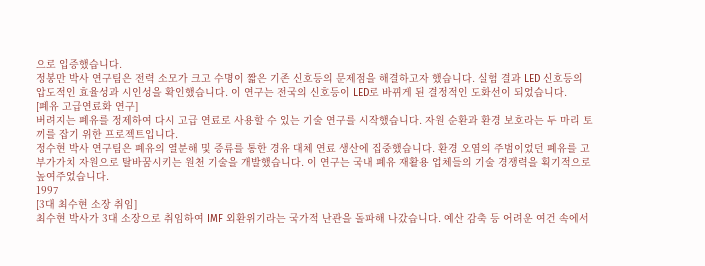으로 입증했습니다.
정봉만 박사 연구팀은 전력 소모가 크고 수명이 짧은 기존 신호등의 문제점을 해결하고자 했습니다. 실험 결과 LED 신호등의 압도적인 효율성과 시인성을 확인했습니다. 이 연구는 전국의 신호등이 LED로 바뀌게 된 결정적인 도화선이 되었습니다.
[폐유 고급연료화 연구]
버려지는 폐유를 정제하여 다시 고급 연료로 사용할 수 있는 기술 연구를 시작했습니다. 자원 순환과 환경 보호라는 두 마리 토끼를 잡기 위한 프로젝트입니다.
정수현 박사 연구팀은 폐유의 열분해 및 증류를 통한 경유 대체 연료 생산에 집중했습니다. 환경 오염의 주범이었던 폐유를 고부가가치 자원으로 탈바꿈시키는 원천 기술을 개발했습니다. 이 연구는 국내 폐유 재활용 업체들의 기술 경쟁력을 획기적으로 높여주었습니다.
1997
[3대 최수현 소장 취임]
최수현 박사가 3대 소장으로 취임하여 IMF 외환위기라는 국가적 난관을 돌파해 나갔습니다. 예산 감축 등 어려운 여건 속에서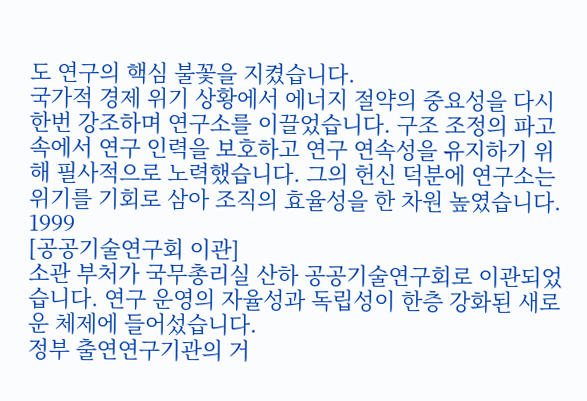도 연구의 핵심 불꽃을 지켰습니다.
국가적 경제 위기 상황에서 에너지 절약의 중요성을 다시 한번 강조하며 연구소를 이끌었습니다. 구조 조정의 파고 속에서 연구 인력을 보호하고 연구 연속성을 유지하기 위해 필사적으로 노력했습니다. 그의 헌신 덕분에 연구소는 위기를 기회로 삼아 조직의 효율성을 한 차원 높였습니다.
1999
[공공기술연구회 이관]
소관 부처가 국무총리실 산하 공공기술연구회로 이관되었습니다. 연구 운영의 자율성과 독립성이 한층 강화된 새로운 체제에 들어섰습니다.
정부 출연연구기관의 거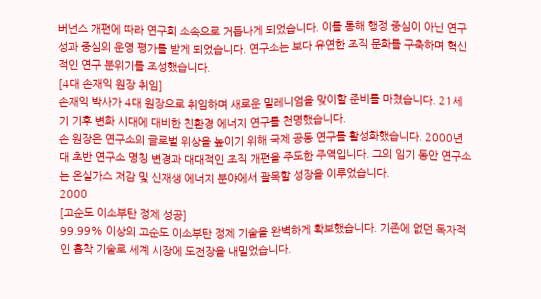버넌스 개편에 따라 연구회 소속으로 거듭나게 되었습니다. 이를 통해 행정 중심이 아닌 연구 성과 중심의 운영 평가를 받게 되었습니다. 연구소는 보다 유연한 조직 문화를 구축하며 혁신적인 연구 분위기를 조성했습니다.
[4대 손재익 원장 취임]
손재익 박사가 4대 원장으로 취임하며 새로운 밀레니엄을 맞이할 준비를 마쳤습니다. 21세기 기후 변화 시대에 대비한 친환경 에너지 연구를 천명했습니다.
손 원장은 연구소의 글로벌 위상을 높이기 위해 국제 공동 연구를 활성화했습니다. 2000년대 초반 연구소 명칭 변경과 대대적인 조직 개편을 주도한 주역입니다. 그의 임기 동안 연구소는 온실가스 저감 및 신재생 에너지 분야에서 괄목할 성장을 이루었습니다.
2000
[고순도 이소부탄 정제 성공]
99.99% 이상의 고순도 이소부탄 정제 기술을 완벽하게 확보했습니다. 기존에 없던 독자적인 흡착 기술로 세계 시장에 도전장을 내밀었습니다.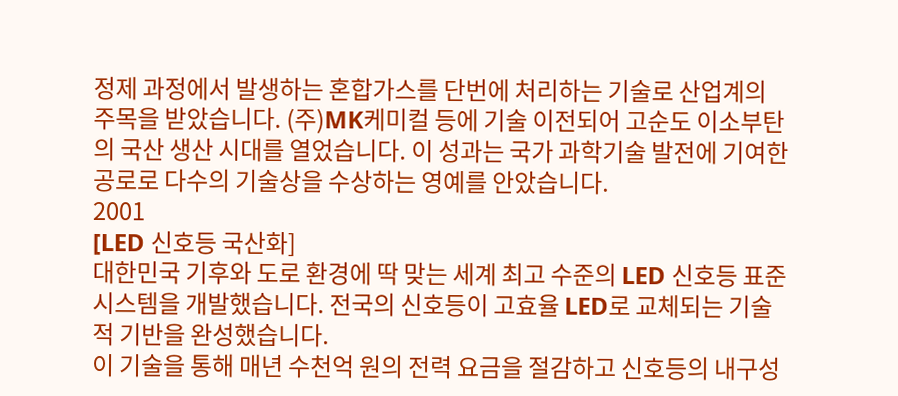정제 과정에서 발생하는 혼합가스를 단번에 처리하는 기술로 산업계의 주목을 받았습니다. (주)MK케미컬 등에 기술 이전되어 고순도 이소부탄의 국산 생산 시대를 열었습니다. 이 성과는 국가 과학기술 발전에 기여한 공로로 다수의 기술상을 수상하는 영예를 안았습니다.
2001
[LED 신호등 국산화]
대한민국 기후와 도로 환경에 딱 맞는 세계 최고 수준의 LED 신호등 표준 시스템을 개발했습니다. 전국의 신호등이 고효율 LED로 교체되는 기술적 기반을 완성했습니다.
이 기술을 통해 매년 수천억 원의 전력 요금을 절감하고 신호등의 내구성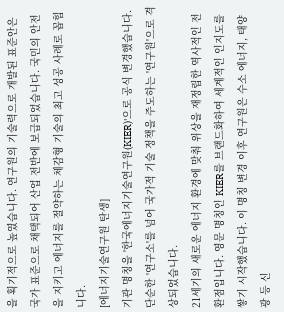을 획기적으로 높였습니다. 연구원의 기술력으로 개발된 표준안은 국가 표준으로 채택되어 산업 전반에 보급되었습니다. 국민의 안전을 지키고 에너지를 절약하는 체감형 기술의 최고 성공 사례로 꼽힙니다.
[에너지기술연구원 탄생]
기관 명칭을 '한국에너지기술연구원(KIER)'으로 공식 변경했습니다. 단순한 '연구소'를 넘어 국가적 기술 정책을 주도하는 '연구원'으로 격상되었습니다.
21세기의 새로운 에너지 환경에 맞춰 위상을 재정립한 역사적인 전환점입니다. 영문 명칭인 KIER를 브랜드화하여 세계적인 인지도를 쌓기 시작했습니다. 이 명칭 변경 이후 연구원은 수소 에너지, 태양광 등 신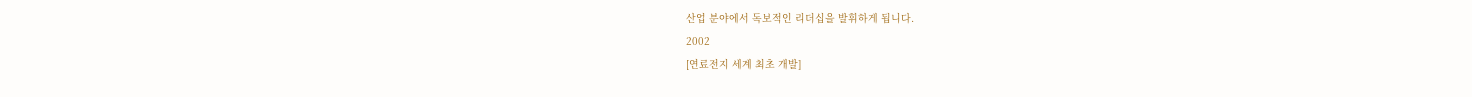산업 분야에서 독보적인 리더십을 발휘하게 됩니다.
2002
[연료전지 세계 최초 개발]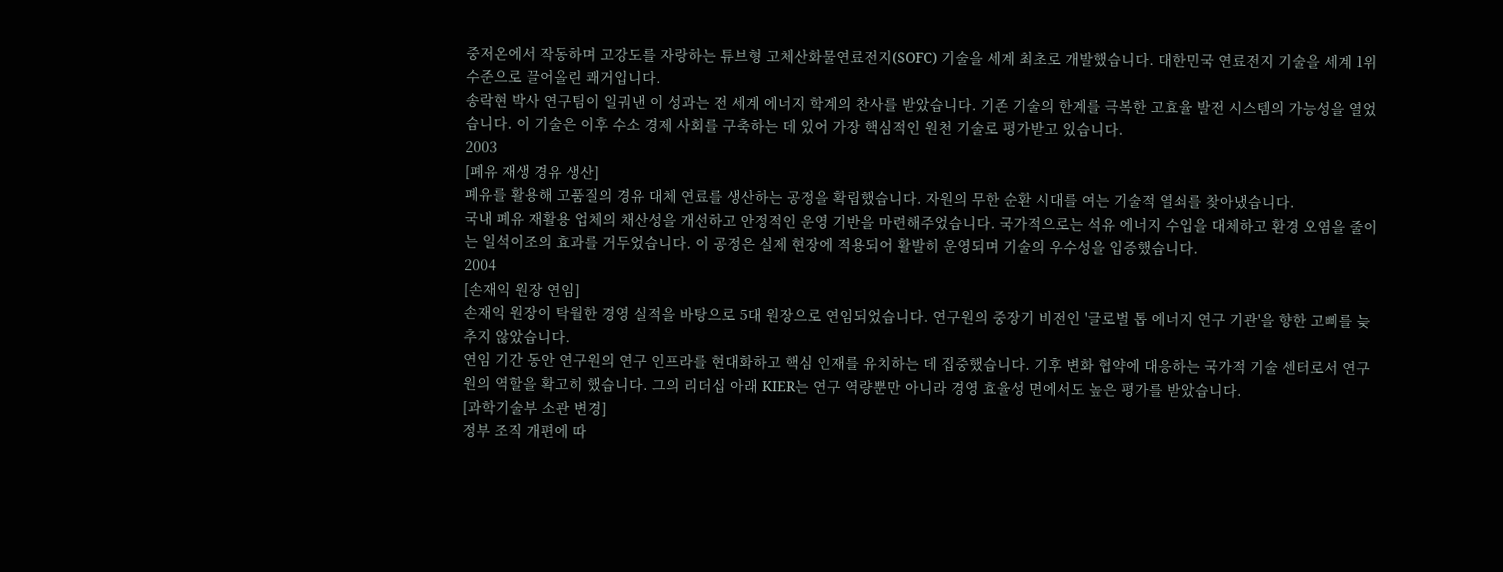중저온에서 작동하며 고강도를 자랑하는 튜브형 고체산화물연료전지(SOFC) 기술을 세계 최초로 개발했습니다. 대한민국 연료전지 기술을 세계 1위 수준으로 끌어올린 쾌거입니다.
송락현 박사 연구팀이 일궈낸 이 성과는 전 세계 에너지 학계의 찬사를 받았습니다. 기존 기술의 한계를 극복한 고효율 발전 시스템의 가능성을 열었습니다. 이 기술은 이후 수소 경제 사회를 구축하는 데 있어 가장 핵심적인 원천 기술로 평가받고 있습니다.
2003
[폐유 재생 경유 생산]
폐유를 활용해 고품질의 경유 대체 연료를 생산하는 공정을 확립했습니다. 자원의 무한 순환 시대를 여는 기술적 열쇠를 찾아냈습니다.
국내 폐유 재활용 업체의 채산성을 개선하고 안정적인 운영 기반을 마련해주었습니다. 국가적으로는 석유 에너지 수입을 대체하고 환경 오염을 줄이는 일석이조의 효과를 거두었습니다. 이 공정은 실제 현장에 적용되어 활발히 운영되며 기술의 우수성을 입증했습니다.
2004
[손재익 원장 연임]
손재익 원장이 탁월한 경영 실적을 바탕으로 5대 원장으로 연임되었습니다. 연구원의 중장기 비전인 '글로벌 톱 에너지 연구 기관'을 향한 고삐를 늦추지 않았습니다.
연임 기간 동안 연구원의 연구 인프라를 현대화하고 핵심 인재를 유치하는 데 집중했습니다. 기후 변화 협약에 대응하는 국가적 기술 센터로서 연구원의 역할을 확고히 했습니다. 그의 리더십 아래 KIER는 연구 역량뿐만 아니라 경영 효율성 면에서도 높은 평가를 받았습니다.
[과학기술부 소관 변경]
정부 조직 개편에 따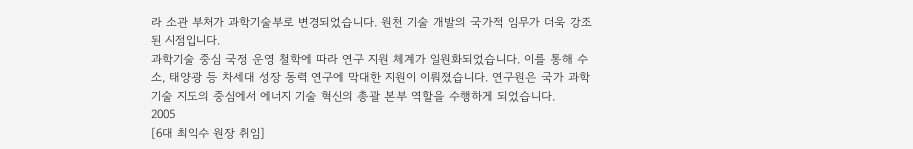라 소관 부처가 과학기술부로 변경되었습니다. 원천 기술 개발의 국가적 임무가 더욱 강조된 시점입니다.
과학기술 중심 국정 운영 철학에 따라 연구 지원 체계가 일원화되었습니다. 이를 통해 수소, 태양광 등 차세대 성장 동력 연구에 막대한 지원이 이뤄졌습니다. 연구원은 국가 과학기술 지도의 중심에서 에너지 기술 혁신의 총괄 본부 역할을 수행하게 되었습니다.
2005
[6대 최익수 원장 취임]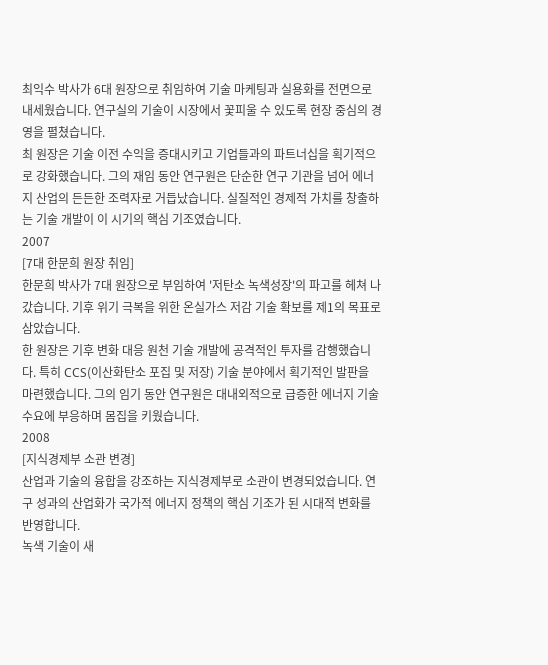최익수 박사가 6대 원장으로 취임하여 기술 마케팅과 실용화를 전면으로 내세웠습니다. 연구실의 기술이 시장에서 꽃피울 수 있도록 현장 중심의 경영을 펼쳤습니다.
최 원장은 기술 이전 수익을 증대시키고 기업들과의 파트너십을 획기적으로 강화했습니다. 그의 재임 동안 연구원은 단순한 연구 기관을 넘어 에너지 산업의 든든한 조력자로 거듭났습니다. 실질적인 경제적 가치를 창출하는 기술 개발이 이 시기의 핵심 기조였습니다.
2007
[7대 한문희 원장 취임]
한문희 박사가 7대 원장으로 부임하여 '저탄소 녹색성장'의 파고를 헤쳐 나갔습니다. 기후 위기 극복을 위한 온실가스 저감 기술 확보를 제1의 목표로 삼았습니다.
한 원장은 기후 변화 대응 원천 기술 개발에 공격적인 투자를 감행했습니다. 특히 CCS(이산화탄소 포집 및 저장) 기술 분야에서 획기적인 발판을 마련했습니다. 그의 임기 동안 연구원은 대내외적으로 급증한 에너지 기술 수요에 부응하며 몸집을 키웠습니다.
2008
[지식경제부 소관 변경]
산업과 기술의 융합을 강조하는 지식경제부로 소관이 변경되었습니다. 연구 성과의 산업화가 국가적 에너지 정책의 핵심 기조가 된 시대적 변화를 반영합니다.
녹색 기술이 새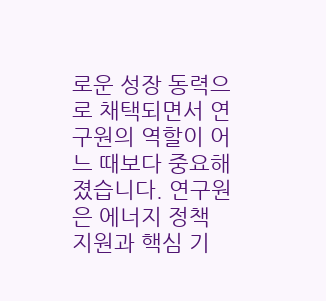로운 성장 동력으로 채택되면서 연구원의 역할이 어느 때보다 중요해졌습니다. 연구원은 에너지 정책 지원과 핵심 기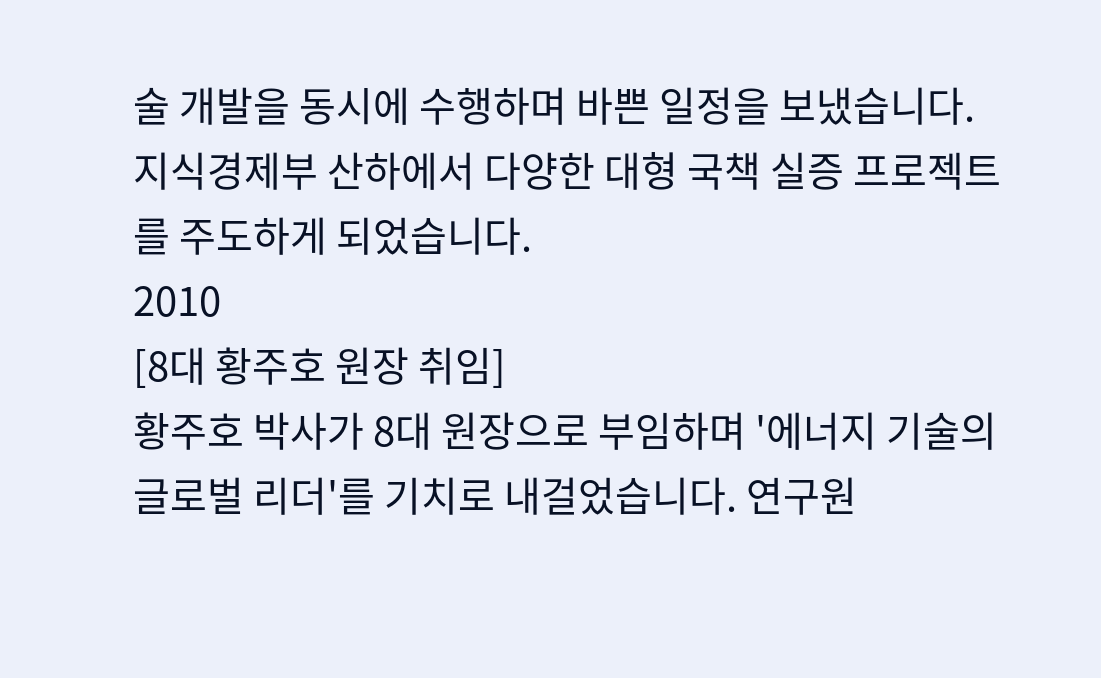술 개발을 동시에 수행하며 바쁜 일정을 보냈습니다. 지식경제부 산하에서 다양한 대형 국책 실증 프로젝트를 주도하게 되었습니다.
2010
[8대 황주호 원장 취임]
황주호 박사가 8대 원장으로 부임하며 '에너지 기술의 글로벌 리더'를 기치로 내걸었습니다. 연구원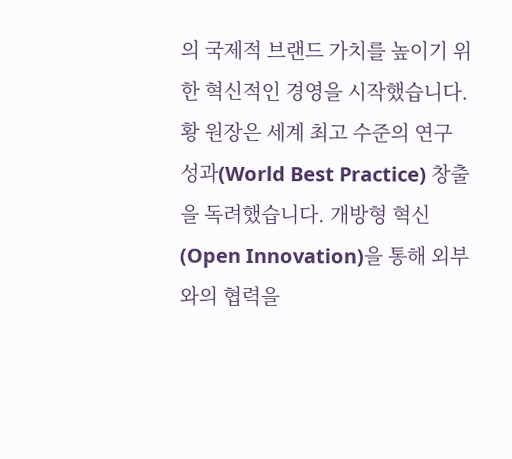의 국제적 브랜드 가치를 높이기 위한 혁신적인 경영을 시작했습니다.
황 원장은 세계 최고 수준의 연구 성과(World Best Practice) 창출을 독려했습니다. 개방형 혁신(Open Innovation)을 통해 외부와의 협력을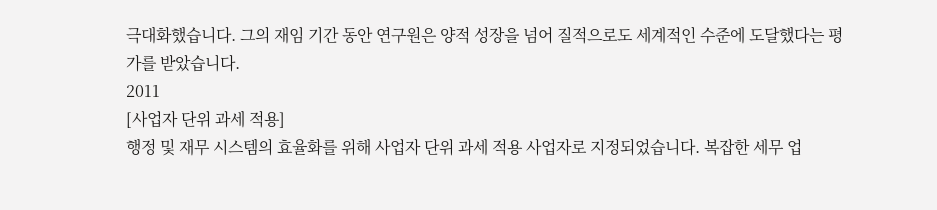극대화했습니다. 그의 재임 기간 동안 연구원은 양적 성장을 넘어 질적으로도 세계적인 수준에 도달했다는 평가를 받았습니다.
2011
[사업자 단위 과세 적용]
행정 및 재무 시스템의 효율화를 위해 사업자 단위 과세 적용 사업자로 지정되었습니다. 복잡한 세무 업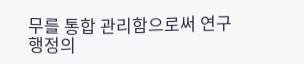무를 통합 관리함으로써 연구 행정의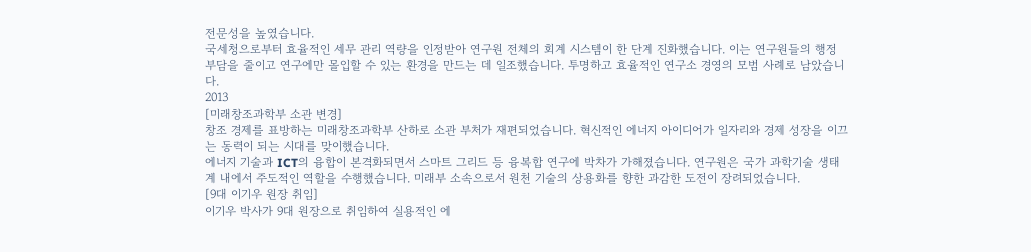전문성을 높였습니다.
국세청으로부터 효율적인 세무 관리 역량을 인정받아 연구원 전체의 회계 시스템이 한 단계 진화했습니다. 이는 연구원들의 행정 부담을 줄이고 연구에만 몰입할 수 있는 환경을 만드는 데 일조했습니다. 투명하고 효율적인 연구소 경영의 모범 사례로 남았습니다.
2013
[미래창조과학부 소관 변경]
창조 경제를 표방하는 미래창조과학부 산하로 소관 부처가 재편되었습니다. 혁신적인 에너지 아이디어가 일자리와 경제 성장을 이끄는 동력이 되는 시대를 맞이했습니다.
에너지 기술과 ICT의 융합이 본격화되면서 스마트 그리드 등 융복합 연구에 박차가 가해졌습니다. 연구원은 국가 과학기술 생태계 내에서 주도적인 역할을 수행했습니다. 미래부 소속으로서 원천 기술의 상용화를 향한 과감한 도전이 장려되었습니다.
[9대 이기우 원장 취임]
이기우 박사가 9대 원장으로 취임하여 실용적인 에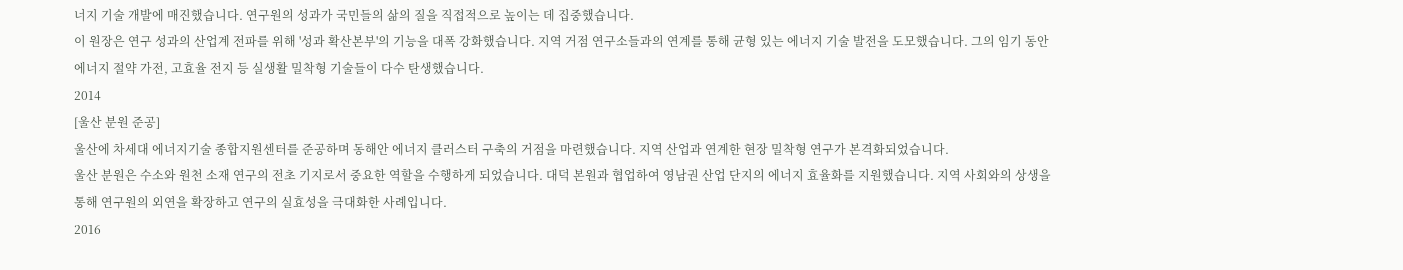너지 기술 개발에 매진했습니다. 연구원의 성과가 국민들의 삶의 질을 직접적으로 높이는 데 집중했습니다.
이 원장은 연구 성과의 산업계 전파를 위해 '성과 확산본부'의 기능을 대폭 강화했습니다. 지역 거점 연구소들과의 연계를 통해 균형 있는 에너지 기술 발전을 도모했습니다. 그의 임기 동안 에너지 절약 가전, 고효율 전지 등 실생활 밀착형 기술들이 다수 탄생했습니다.
2014
[울산 분원 준공]
울산에 차세대 에너지기술 종합지원센터를 준공하며 동해안 에너지 클러스터 구축의 거점을 마련했습니다. 지역 산업과 연계한 현장 밀착형 연구가 본격화되었습니다.
울산 분원은 수소와 원천 소재 연구의 전초 기지로서 중요한 역할을 수행하게 되었습니다. 대덕 본원과 협업하여 영남권 산업 단지의 에너지 효율화를 지원했습니다. 지역 사회와의 상생을 통해 연구원의 외연을 확장하고 연구의 실효성을 극대화한 사례입니다.
2016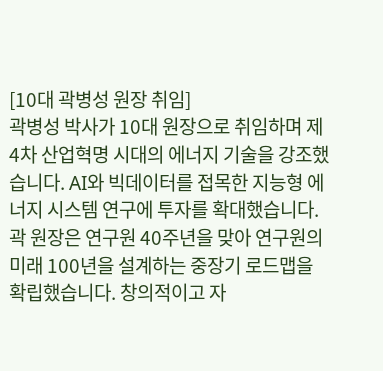[10대 곽병성 원장 취임]
곽병성 박사가 10대 원장으로 취임하며 제4차 산업혁명 시대의 에너지 기술을 강조했습니다. AI와 빅데이터를 접목한 지능형 에너지 시스템 연구에 투자를 확대했습니다.
곽 원장은 연구원 40주년을 맞아 연구원의 미래 100년을 설계하는 중장기 로드맵을 확립했습니다. 창의적이고 자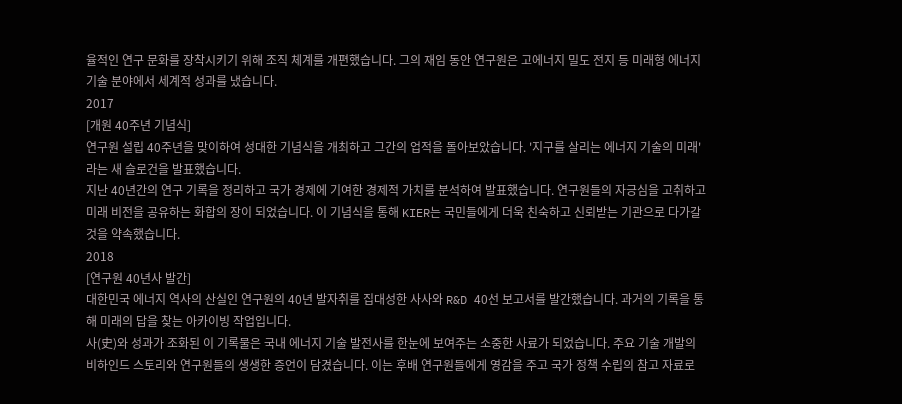율적인 연구 문화를 장착시키기 위해 조직 체계를 개편했습니다. 그의 재임 동안 연구원은 고에너지 밀도 전지 등 미래형 에너지 기술 분야에서 세계적 성과를 냈습니다.
2017
[개원 40주년 기념식]
연구원 설립 40주년을 맞이하여 성대한 기념식을 개최하고 그간의 업적을 돌아보았습니다. '지구를 살리는 에너지 기술의 미래'라는 새 슬로건을 발표했습니다.
지난 40년간의 연구 기록을 정리하고 국가 경제에 기여한 경제적 가치를 분석하여 발표했습니다. 연구원들의 자긍심을 고취하고 미래 비전을 공유하는 화합의 장이 되었습니다. 이 기념식을 통해 KIER는 국민들에게 더욱 친숙하고 신뢰받는 기관으로 다가갈 것을 약속했습니다.
2018
[연구원 40년사 발간]
대한민국 에너지 역사의 산실인 연구원의 40년 발자취를 집대성한 사사와 R&D 40선 보고서를 발간했습니다. 과거의 기록을 통해 미래의 답을 찾는 아카이빙 작업입니다.
사(史)와 성과가 조화된 이 기록물은 국내 에너지 기술 발전사를 한눈에 보여주는 소중한 사료가 되었습니다. 주요 기술 개발의 비하인드 스토리와 연구원들의 생생한 증언이 담겼습니다. 이는 후배 연구원들에게 영감을 주고 국가 정책 수립의 참고 자료로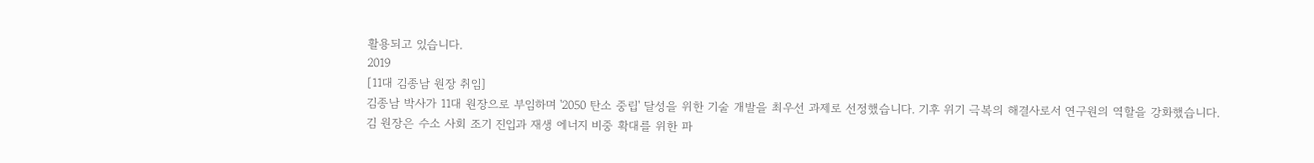활용되고 있습니다.
2019
[11대 김종남 원장 취임]
김종남 박사가 11대 원장으로 부임하며 '2050 탄소 중립' 달성을 위한 기술 개발을 최우선 과제로 선정했습니다. 기후 위기 극복의 해결사로서 연구원의 역할을 강화했습니다.
김 원장은 수소 사회 조기 진입과 재생 에너지 비중 확대를 위한 파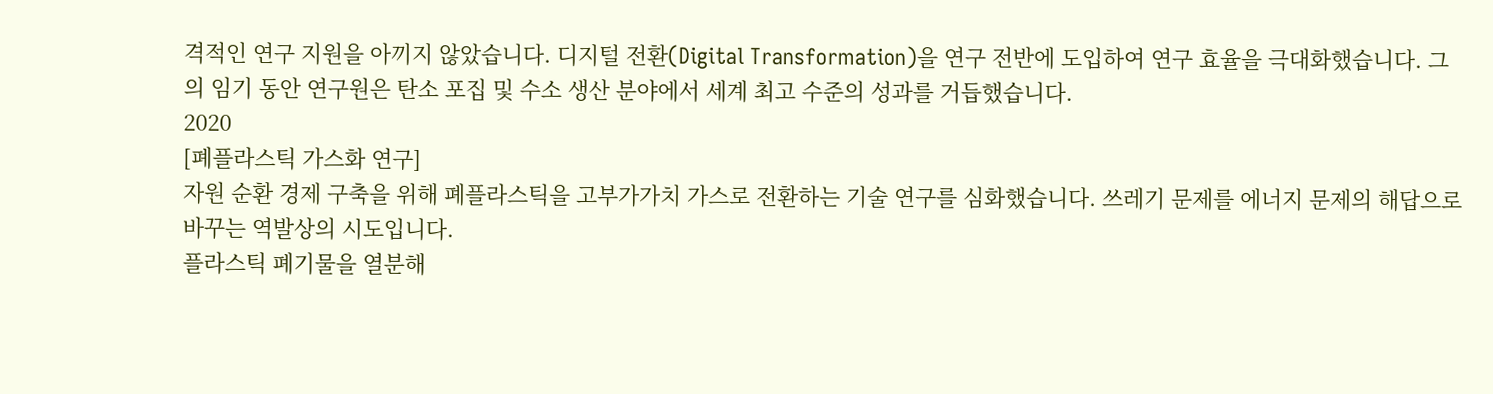격적인 연구 지원을 아끼지 않았습니다. 디지털 전환(Digital Transformation)을 연구 전반에 도입하여 연구 효율을 극대화했습니다. 그의 임기 동안 연구원은 탄소 포집 및 수소 생산 분야에서 세계 최고 수준의 성과를 거듭했습니다.
2020
[폐플라스틱 가스화 연구]
자원 순환 경제 구축을 위해 폐플라스틱을 고부가가치 가스로 전환하는 기술 연구를 심화했습니다. 쓰레기 문제를 에너지 문제의 해답으로 바꾸는 역발상의 시도입니다.
플라스틱 폐기물을 열분해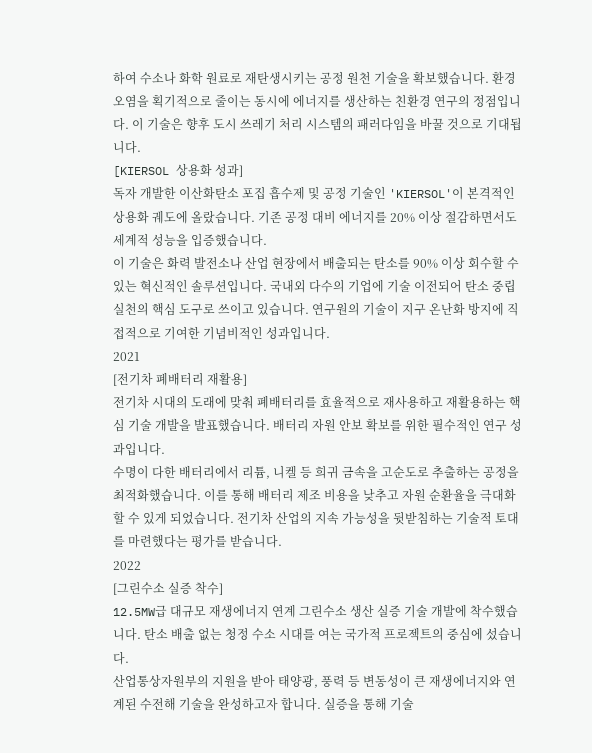하여 수소나 화학 원료로 재탄생시키는 공정 원천 기술을 확보했습니다. 환경 오염을 획기적으로 줄이는 동시에 에너지를 생산하는 친환경 연구의 정점입니다. 이 기술은 향후 도시 쓰레기 처리 시스템의 패러다임을 바꿀 것으로 기대됩니다.
[KIERSOL 상용화 성과]
독자 개발한 이산화탄소 포집 흡수제 및 공정 기술인 'KIERSOL'이 본격적인 상용화 궤도에 올랐습니다. 기존 공정 대비 에너지를 20% 이상 절감하면서도 세계적 성능을 입증했습니다.
이 기술은 화력 발전소나 산업 현장에서 배출되는 탄소를 90% 이상 회수할 수 있는 혁신적인 솔루션입니다. 국내외 다수의 기업에 기술 이전되어 탄소 중립 실천의 핵심 도구로 쓰이고 있습니다. 연구원의 기술이 지구 온난화 방지에 직접적으로 기여한 기념비적인 성과입니다.
2021
[전기차 폐배터리 재활용]
전기차 시대의 도래에 맞춰 폐배터리를 효율적으로 재사용하고 재활용하는 핵심 기술 개발을 발표했습니다. 배터리 자원 안보 확보를 위한 필수적인 연구 성과입니다.
수명이 다한 배터리에서 리튬, 니켈 등 희귀 금속을 고순도로 추출하는 공정을 최적화했습니다. 이를 통해 배터리 제조 비용을 낮추고 자원 순환율을 극대화할 수 있게 되었습니다. 전기차 산업의 지속 가능성을 뒷받침하는 기술적 토대를 마련했다는 평가를 받습니다.
2022
[그린수소 실증 착수]
12.5MW급 대규모 재생에너지 연계 그린수소 생산 실증 기술 개발에 착수했습니다. 탄소 배출 없는 청정 수소 시대를 여는 국가적 프로젝트의 중심에 섰습니다.
산업통상자원부의 지원을 받아 태양광, 풍력 등 변동성이 큰 재생에너지와 연계된 수전해 기술을 완성하고자 합니다. 실증을 통해 기술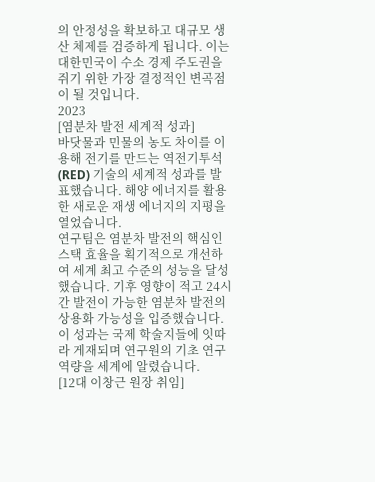의 안정성을 확보하고 대규모 생산 체제를 검증하게 됩니다. 이는 대한민국이 수소 경제 주도권을 쥐기 위한 가장 결정적인 변곡점이 될 것입니다.
2023
[염분차 발전 세계적 성과]
바닷물과 민물의 농도 차이를 이용해 전기를 만드는 역전기투석(RED) 기술의 세계적 성과를 발표했습니다. 해양 에너지를 활용한 새로운 재생 에너지의 지평을 열었습니다.
연구팀은 염분차 발전의 핵심인 스택 효율을 획기적으로 개선하여 세계 최고 수준의 성능을 달성했습니다. 기후 영향이 적고 24시간 발전이 가능한 염분차 발전의 상용화 가능성을 입증했습니다. 이 성과는 국제 학술지들에 잇따라 게재되며 연구원의 기초 연구 역량을 세계에 알렸습니다.
[12대 이창근 원장 취임]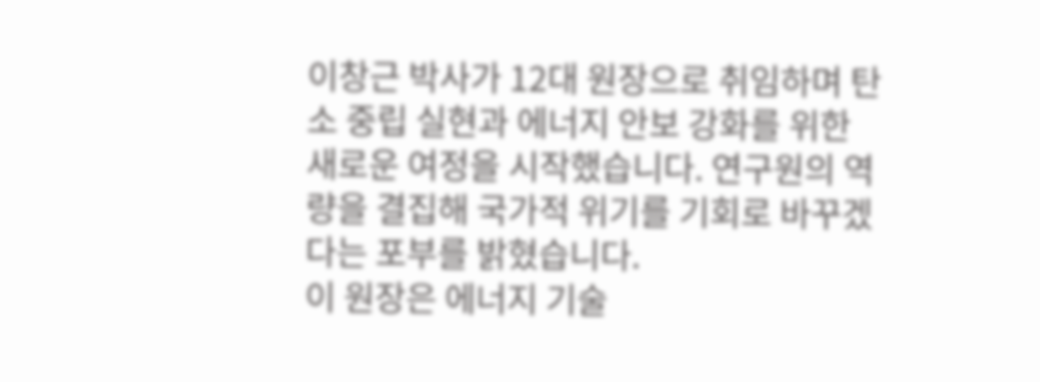이창근 박사가 12대 원장으로 취임하며 탄소 중립 실현과 에너지 안보 강화를 위한 새로운 여정을 시작했습니다. 연구원의 역량을 결집해 국가적 위기를 기회로 바꾸겠다는 포부를 밝혔습니다.
이 원장은 에너지 기술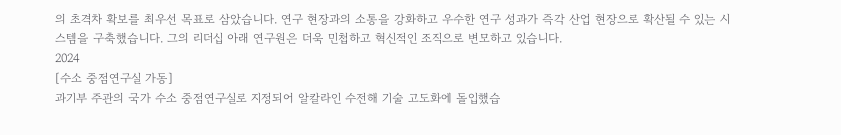의 초격차 확보를 최우선 목표로 삼았습니다. 연구 현장과의 소통을 강화하고 우수한 연구 성과가 즉각 산업 현장으로 확산될 수 있는 시스템을 구축했습니다. 그의 리더십 아래 연구원은 더욱 민첩하고 혁신적인 조직으로 변모하고 있습니다.
2024
[수소 중점연구실 가동]
과기부 주관의 국가 수소 중점연구실로 지정되어 알칼라인 수전해 기술 고도화에 돌입했습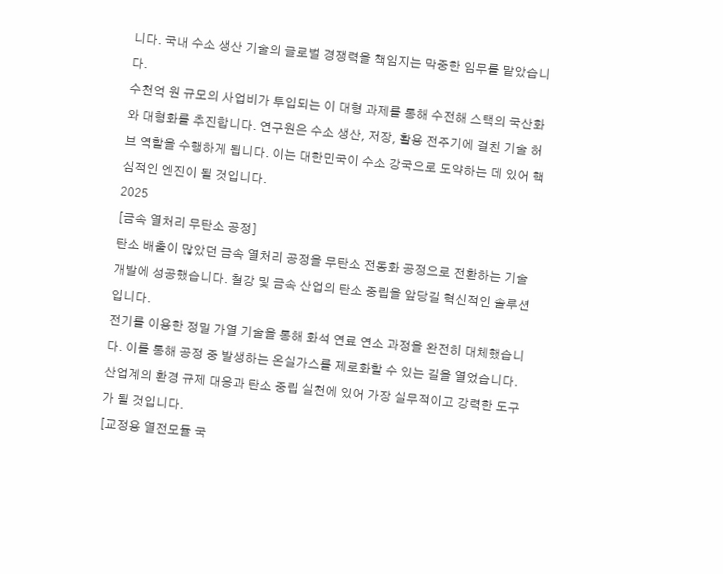니다. 국내 수소 생산 기술의 글로벌 경쟁력을 책임지는 막중한 임무를 맡았습니다.
수천억 원 규모의 사업비가 투입되는 이 대형 과제를 통해 수전해 스택의 국산화와 대형화를 추진합니다. 연구원은 수소 생산, 저장, 활용 전주기에 걸친 기술 허브 역할을 수행하게 됩니다. 이는 대한민국이 수소 강국으로 도약하는 데 있어 핵심적인 엔진이 될 것입니다.
2025
[금속 열처리 무탄소 공정]
탄소 배출이 많았던 금속 열처리 공정을 무탄소 전동화 공정으로 전환하는 기술 개발에 성공했습니다. 철강 및 금속 산업의 탄소 중립을 앞당길 혁신적인 솔루션입니다.
전기를 이용한 정밀 가열 기술을 통해 화석 연료 연소 과정을 완전히 대체했습니다. 이를 통해 공정 중 발생하는 온실가스를 제로화할 수 있는 길을 열었습니다. 산업계의 환경 규제 대응과 탄소 중립 실천에 있어 가장 실무적이고 강력한 도구가 될 것입니다.
[교정용 열전모듈 국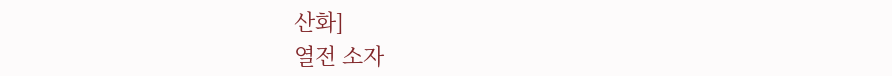산화]
열전 소자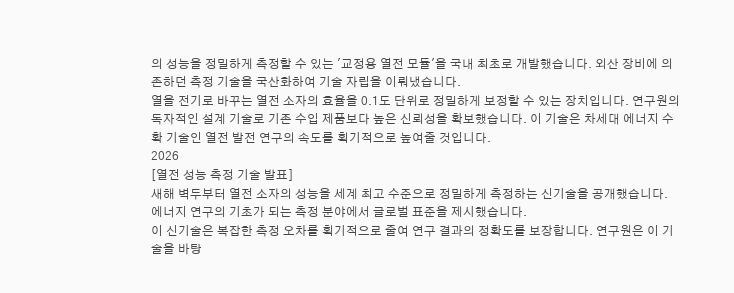의 성능을 정밀하게 측정할 수 있는 '교정용 열전 모듈'을 국내 최초로 개발했습니다. 외산 장비에 의존하던 측정 기술을 국산화하여 기술 자립을 이뤄냈습니다.
열을 전기로 바꾸는 열전 소자의 효율을 0.1도 단위로 정밀하게 보정할 수 있는 장치입니다. 연구원의 독자적인 설계 기술로 기존 수입 제품보다 높은 신뢰성을 확보했습니다. 이 기술은 차세대 에너지 수확 기술인 열전 발전 연구의 속도를 획기적으로 높여줄 것입니다.
2026
[열전 성능 측정 기술 발표]
새해 벽두부터 열전 소자의 성능을 세계 최고 수준으로 정밀하게 측정하는 신기술을 공개했습니다. 에너지 연구의 기초가 되는 측정 분야에서 글로벌 표준을 제시했습니다.
이 신기술은 복잡한 측정 오차를 획기적으로 줄여 연구 결과의 정확도를 보장합니다. 연구원은 이 기술을 바탕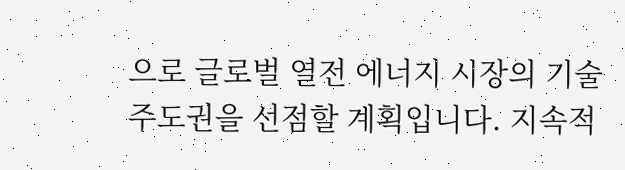으로 글로벌 열전 에너지 시장의 기술 주도권을 선점할 계획입니다. 지속적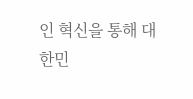인 혁신을 통해 대한민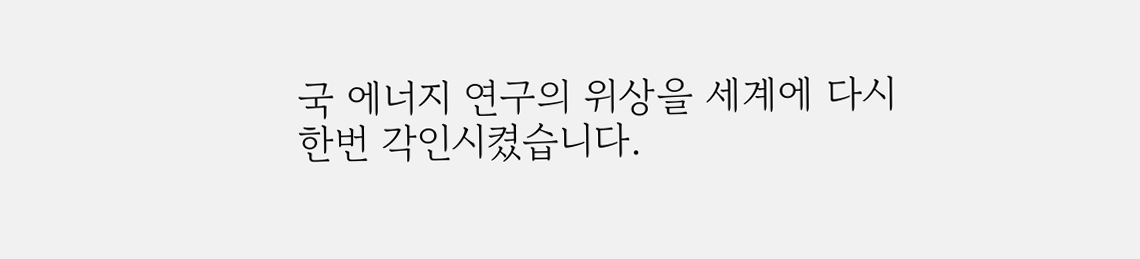국 에너지 연구의 위상을 세계에 다시 한번 각인시켰습니다.